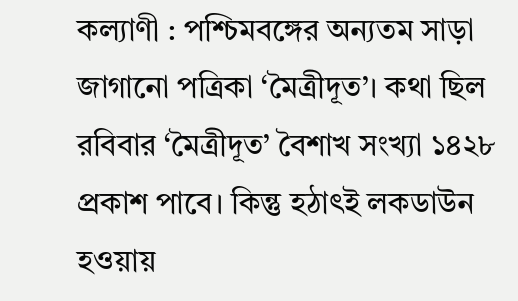কল্যাণী : পশ্চিমবঙ্গের অন্যতম সাড়া জাগানো পত্রিকা ‘মৈত্রীদূত’। কথা ছিল রবিবার ‘মৈত্রীদূত’ বৈশাখ সংখ্যা ১৪২৮ প্রকাশ পাবে। কিন্তু হঠাৎই লকডাউন হওয়ায়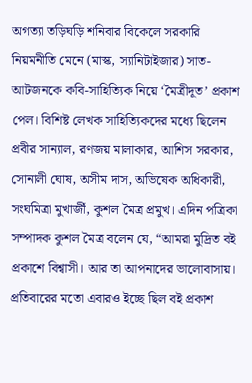অগত্যা তড়িঘড়ি শনিবার বিকেলে সরকারি নিয়মনীতি মেনে (মাস্ক, স্যানিটাইজার) সাত-আটজনকে কবি-সাহিত্যিক নিয়ে ‘মৈত্রীদূত’ প্রকাশ পেল। বিশিষ্ট লেখক সাহিত্যিকদের মধ্যে ছিলেন প্রবীর সান্যাল, রণজয় মালাকার, আশিস সরকার, সোনালী ঘোষ, অসীম দাস, অভিষেক অধিকারী, সংঘমিত্রা মুখার্জী, কুশল মৈত্র প্রমুখ। এদিন পত্রিকা সম্পাদক কুশল মৈত্র বলেন যে, “আমরা মুদ্রিত বই প্রকাশে বিশ্বাসী। আর তা আপনাদের ভালোবাসায়। প্রতিবারের মতো এবারও ইচ্ছে ছিল বই প্রকাশ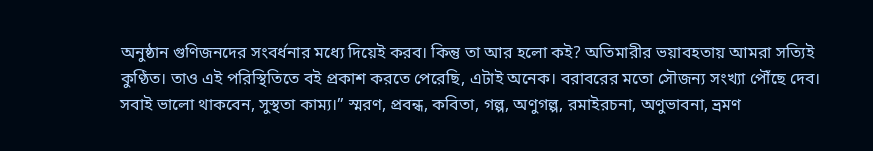অনুষ্ঠান গুণিজনদের সংবর্ধনার মধ্যে দিয়েই করব। কিন্তু তা আর হলো কই? অতিমারীর ভয়াবহতায় আমরা সত্যিই কুণ্ঠিত। তাও এই পরিস্থিতিতে বই প্রকাশ করতে পেরেছি, এটাই অনেক। বরাবরের মতো সৌজন্য সংখ্যা পৌঁছে দেব। সবাই ভালো থাকবেন, সুস্থতা কাম্য।” স্মরণ, প্রবন্ধ, কবিতা, গল্প, অণুগল্প, রমাইরচনা, অণুভাবনা, ভ্রমণ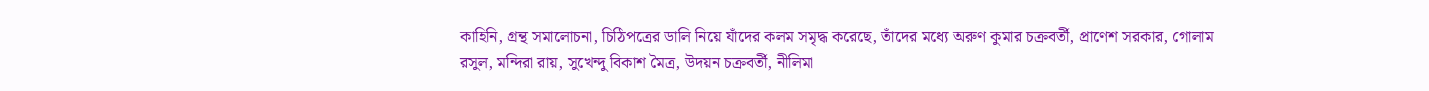কাহিনি, গ্রন্থ সমালোচনা, চিঠিপত্রের ডালি নিয়ে যাঁদের কলম সমৃদ্ধ করেছে, তাঁদের মধ্যে অরুণ কুমার চক্রবর্তী, প্রাণেশ সরকার, গোলাম রসুল, মন্দিরা রায়, সুখেন্দু বিকাশ মৈত্র, উদয়ন চক্রবর্তী, নীলিমা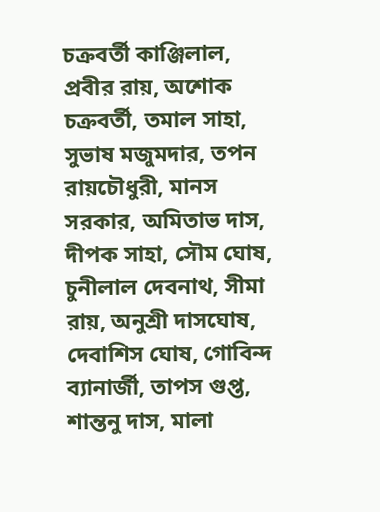চক্রবর্তী কাঞ্জিলাল, প্রবীর রায়, অশোক চক্রবর্তী, তমাল সাহা, সুভাষ মজুমদার, তপন রায়চৌধুরী, মানস সরকার, অমিতাভ দাস, দীপক সাহা, সৌম ঘোষ, চুনীলাল দেবনাথ, সীমা রায়, অনুশ্রী দাসঘোষ, দেবাশিস ঘোষ, গোবিন্দ ব্যানার্জী, তাপস গুপ্ত, শান্তনু দাস, মালা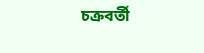চক্রবর্তী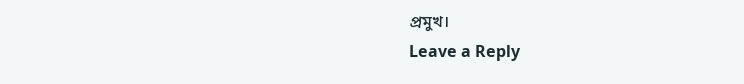প্রমুখ।
Leave a Reply